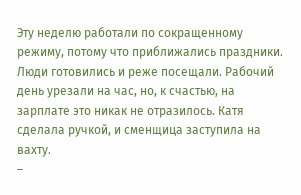Эту неделю работали по сокращенному режиму, потому что приближались праздники. Люди готовились и реже посещали. Рабочий день урезали на час, но, к счастью, на зарплате это никак не отразилось. Катя сделала ручкой, и сменщица заступила на вахту.
–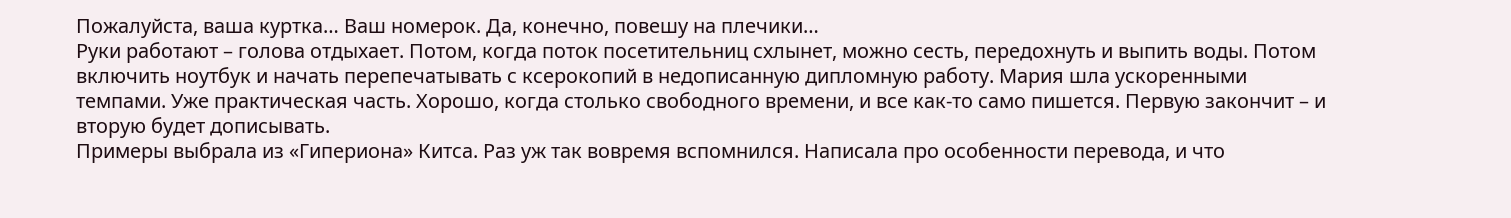Пожалуйста, ваша куртка… Ваш номерок. Да, конечно, повешу на плечики…
Руки работают – голова отдыхает. Потом, когда поток посетительниц схлынет, можно сесть, передохнуть и выпить воды. Потом включить ноутбук и начать перепечатывать с ксерокопий в недописанную дипломную работу. Мария шла ускоренными темпами. Уже практическая часть. Хорошо, когда столько свободного времени, и все как-то само пишется. Первую закончит – и вторую будет дописывать.
Примеры выбрала из «Гипериона» Китса. Раз уж так вовремя вспомнился. Написала про особенности перевода, и что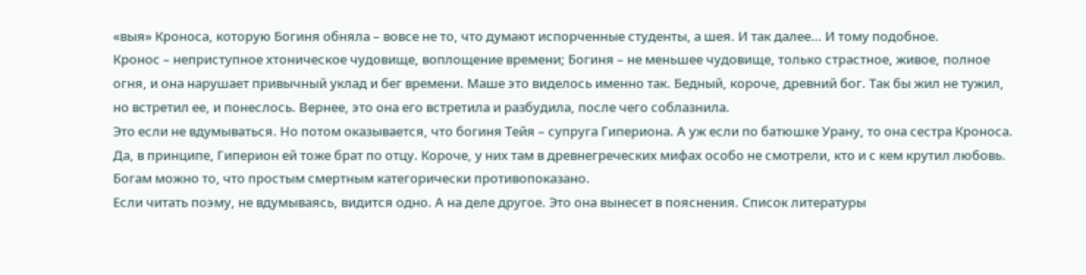«выя» Кроноса, которую Богиня обняла – вовсе не то, что думают испорченные студенты, а шея. И так далее… И тому подобное.
Кронос – неприступное хтоническое чудовище, воплощение времени; Богиня – не меньшее чудовище, только страстное, живое, полное огня, и она нарушает привычный уклад и бег времени. Маше это виделось именно так. Бедный, короче, древний бог. Так бы жил не тужил, но встретил ее, и понеслось. Вернее, это она его встретила и разбудила, после чего соблазнила.
Это если не вдумываться. Но потом оказывается, что богиня Тейя – супруга Гипериона. А уж если по батюшке Урану, то она сестра Кроноса. Да, в принципе, Гиперион ей тоже брат по отцу. Короче, у них там в древнегреческих мифах особо не смотрели, кто и с кем крутил любовь. Богам можно то, что простым смертным категорически противопоказано.
Если читать поэму, не вдумываясь, видится одно. А на деле другое. Это она вынесет в пояснения. Список литературы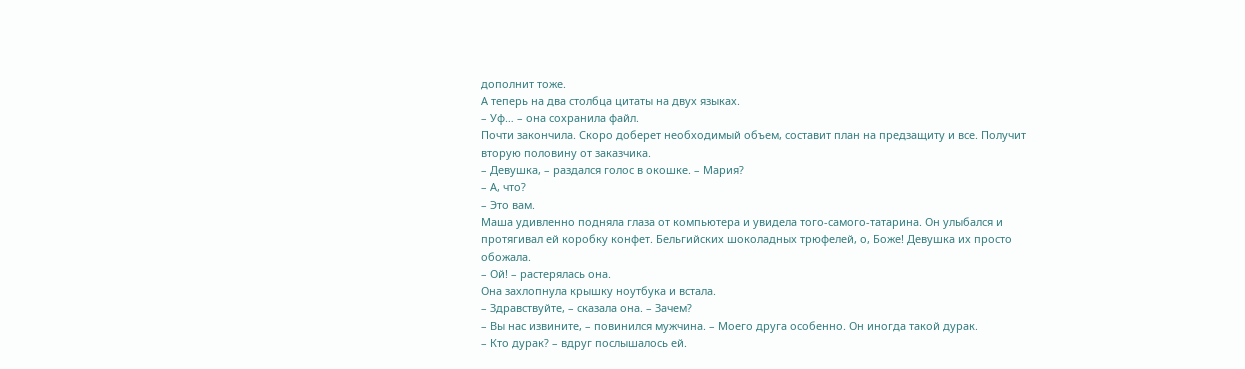дополнит тоже.
А теперь на два столбца цитаты на двух языках.
– Уф… – она сохранила файл.
Почти закончила. Скоро доберет необходимый объем, составит план на предзащиту и все. Получит вторую половину от заказчика.
– Девушка, – раздался голос в окошке. – Мария?
– А, что?
– Это вам.
Маша удивленно подняла глаза от компьютера и увидела того-самого-татарина. Он улыбался и протягивал ей коробку конфет. Бельгийских шоколадных трюфелей, о, Боже! Девушка их просто обожала.
– Ой! – растерялась она.
Она захлопнула крышку ноутбука и встала.
– Здравствуйте, – сказала она. – Зачем?
– Вы нас извините, – повинился мужчина. – Моего друга особенно. Он иногда такой дурак.
– Кто дурак? – вдруг послышалось ей.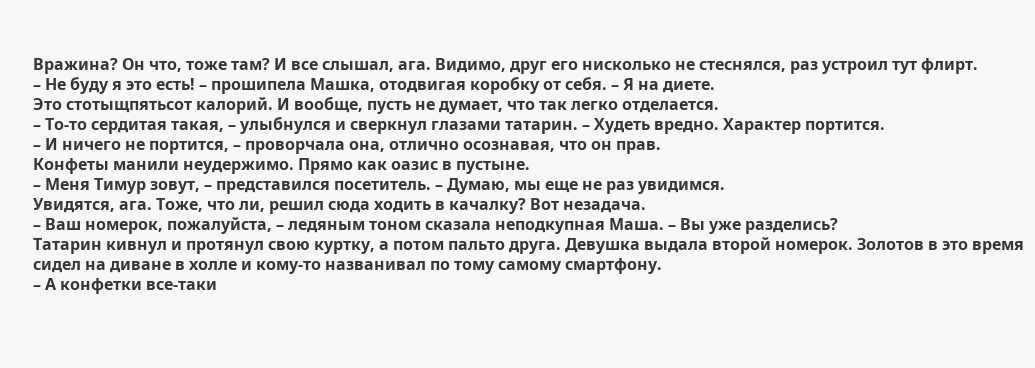Вражина? Он что, тоже там? И все слышал, ага. Видимо, друг его нисколько не стеснялся, раз устроил тут флирт.
– Не буду я это есть! – прошипела Машка, отодвигая коробку от себя. – Я на диете.
Это стотыщпятьсот калорий. И вообще, пусть не думает, что так легко отделается.
– То-то сердитая такая, – улыбнулся и сверкнул глазами татарин. – Худеть вредно. Характер портится.
– И ничего не портится, – проворчала она, отлично осознавая, что он прав.
Конфеты манили неудержимо. Прямо как оазис в пустыне.
– Меня Тимур зовут, – представился посетитель. – Думаю, мы еще не раз увидимся.
Увидятся, ага. Тоже, что ли, решил сюда ходить в качалку? Вот незадача.
– Ваш номерок, пожалуйста, – ледяным тоном сказала неподкупная Маша. – Вы уже разделись?
Татарин кивнул и протянул свою куртку, а потом пальто друга. Девушка выдала второй номерок. Золотов в это время сидел на диване в холле и кому-то названивал по тому самому смартфону.
– А конфетки все-таки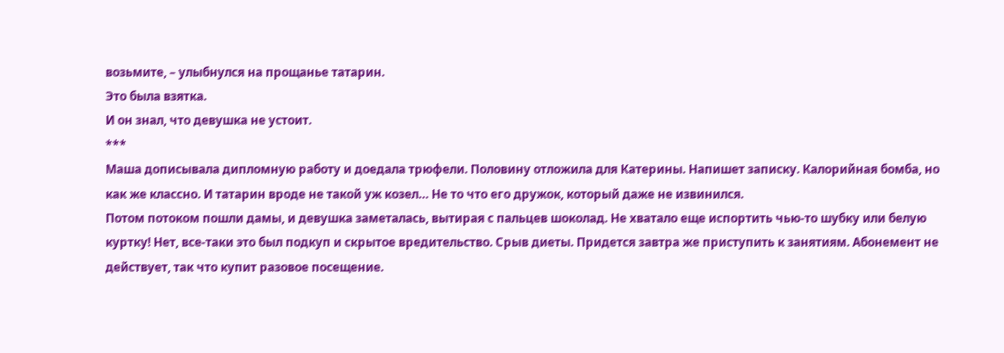возьмите, – улыбнулся на прощанье татарин.
Это была взятка.
И он знал, что девушка не устоит.
***
Маша дописывала дипломную работу и доедала трюфели. Половину отложила для Катерины. Напишет записку. Калорийная бомба, но как же классно. И татарин вроде не такой уж козел… Не то что его дружок, который даже не извинился.
Потом потоком пошли дамы, и девушка заметалась, вытирая с пальцев шоколад. Не хватало еще испортить чью-то шубку или белую куртку! Нет, все-таки это был подкуп и скрытое вредительство. Срыв диеты. Придется завтра же приступить к занятиям. Абонемент не действует, так что купит разовое посещение.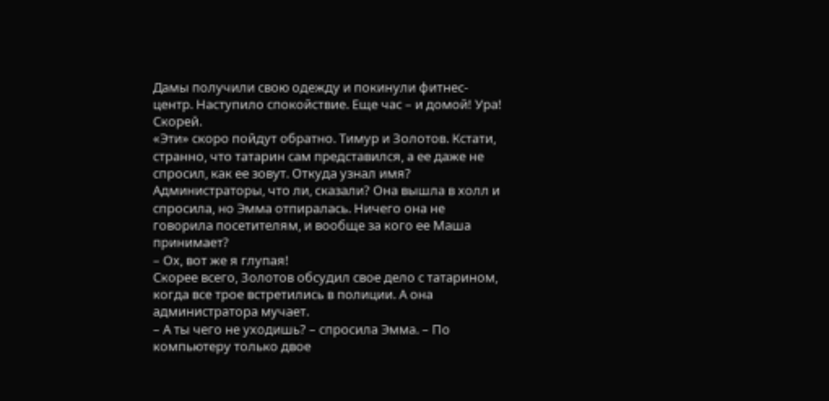Дамы получили свою одежду и покинули фитнес-центр. Наступило спокойствие. Еще час – и домой! Ура! Скорей.
«Эти» скоро пойдут обратно. Тимур и Золотов. Кстати, странно, что татарин сам представился, а ее даже не спросил, как ее зовут. Откуда узнал имя? Администраторы, что ли, сказали? Она вышла в холл и спросила, но Эмма отпиралась. Ничего она не говорила посетителям, и вообще за кого ее Маша принимает?
– Ох, вот же я глупая!
Скорее всего, Золотов обсудил свое дело с татарином, когда все трое встретились в полиции. А она администратора мучает.
– А ты чего не уходишь? – спросила Эмма. – По компьютеру только двое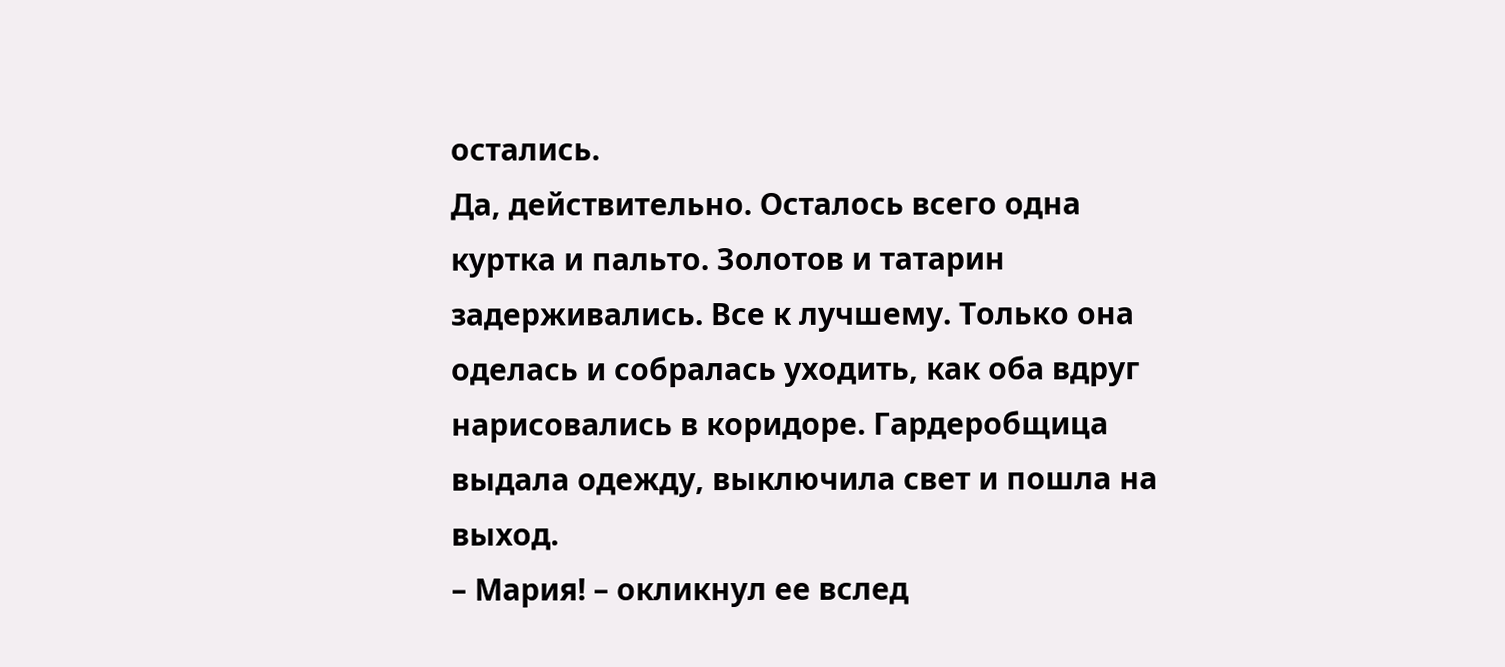остались.
Да, действительно. Осталось всего одна куртка и пальто. Золотов и татарин задерживались. Все к лучшему. Только она оделась и собралась уходить, как оба вдруг нарисовались в коридоре. Гардеробщица выдала одежду, выключила свет и пошла на выход.
– Мария! – окликнул ее вслед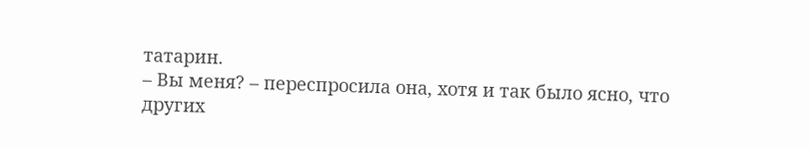татарин.
– Вы меня? – переспросила она, хотя и так было ясно, что других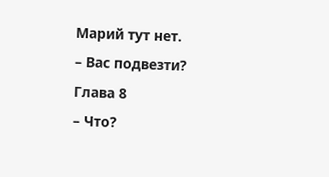Марий тут нет.
– Вас подвезти?
Глава 8
– Что?